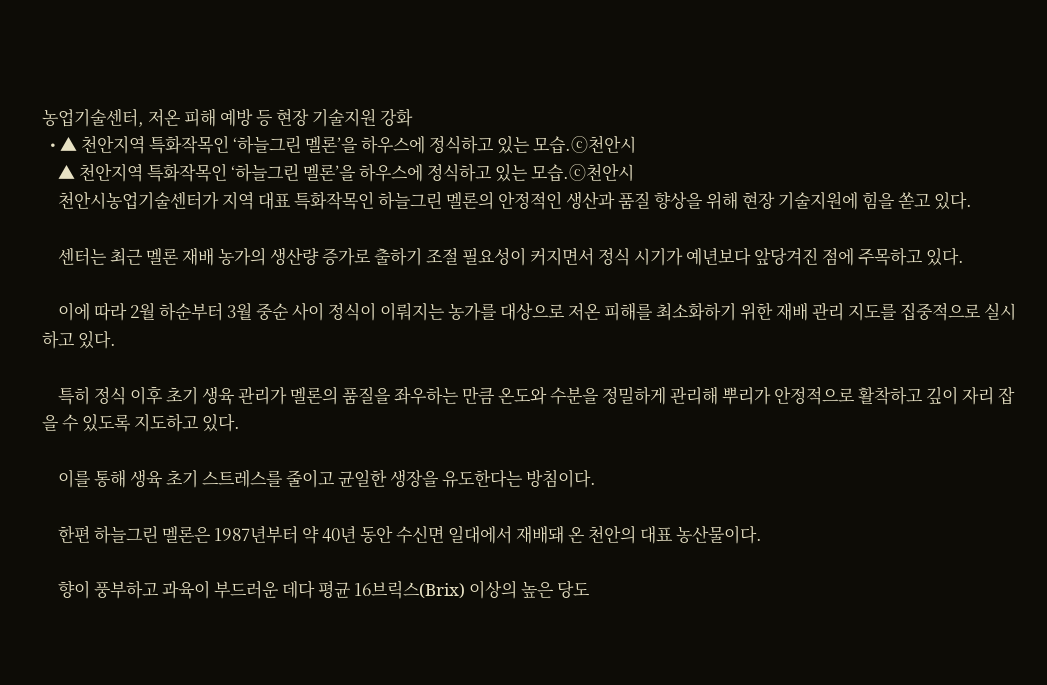농업기술센터, 저온 피해 예방 등 현장 기술지원 강화
  • ▲ 천안지역 특화작목인 ‘하늘그린 멜론’을 하우스에 정식하고 있는 모습.ⓒ천안시
    ▲ 천안지역 특화작목인 ‘하늘그린 멜론’을 하우스에 정식하고 있는 모습.ⓒ천안시
    천안시농업기술센터가 지역 대표 특화작목인 하늘그린 멜론의 안정적인 생산과 품질 향상을 위해 현장 기술지원에 힘을 쏟고 있다.

    센터는 최근 멜론 재배 농가의 생산량 증가로 출하기 조절 필요성이 커지면서 정식 시기가 예년보다 앞당겨진 점에 주목하고 있다.

    이에 따라 2월 하순부터 3월 중순 사이 정식이 이뤄지는 농가를 대상으로 저온 피해를 최소화하기 위한 재배 관리 지도를 집중적으로 실시하고 있다.

    특히 정식 이후 초기 생육 관리가 멜론의 품질을 좌우하는 만큼 온도와 수분을 정밀하게 관리해 뿌리가 안정적으로 활착하고 깊이 자리 잡을 수 있도록 지도하고 있다.

    이를 통해 생육 초기 스트레스를 줄이고 균일한 생장을 유도한다는 방침이다.

    한편 하늘그린 멜론은 1987년부터 약 40년 동안 수신면 일대에서 재배돼 온 천안의 대표 농산물이다.

    향이 풍부하고 과육이 부드러운 데다 평균 16브릭스(Brix) 이상의 높은 당도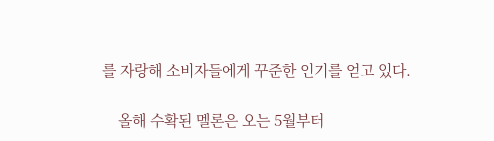를 자랑해 소비자들에게 꾸준한 인기를 얻고 있다.

    올해 수확된 멜론은 오는 5월부터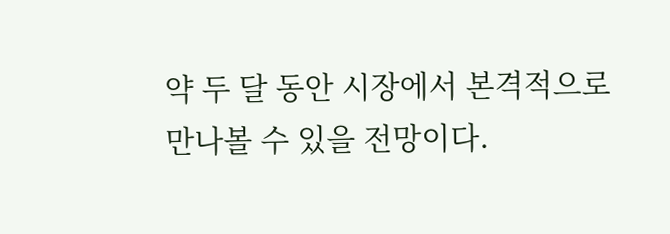약 두 달 동안 시장에서 본격적으로 만나볼 수 있을 전망이다.